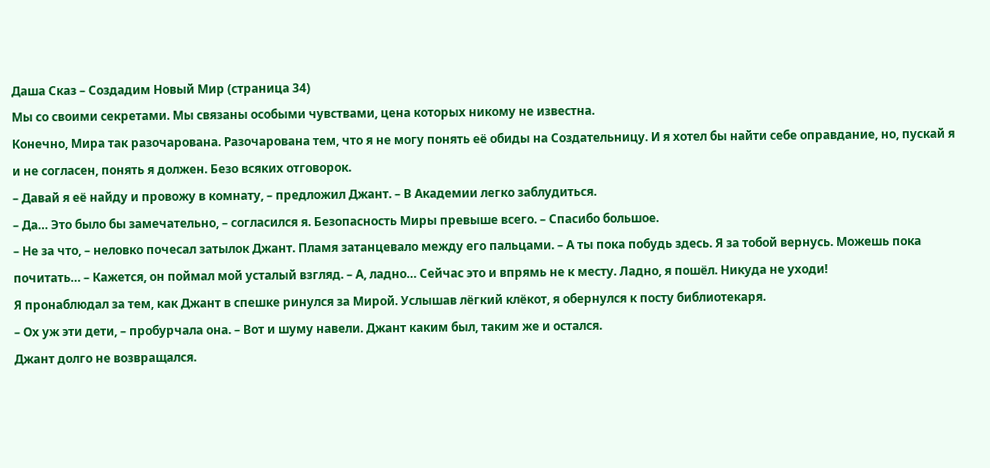Даша Сказ – Создадим Новый Мир (страница 34)
Мы со своими секретами. Мы связаны особыми чувствами, цена которых никому не известна.
Конечно, Мира так разочарована. Разочарована тем, что я не могу понять её обиды на Создательницу. И я хотел бы найти себе оправдание, но, пускай я и не согласен, понять я должен. Безо всяких отговорок.
– Давай я её найду и провожу в комнату, – предложил Джант. – В Академии легко заблудиться.
– Да… Это было бы замечательно, – согласился я. Безопасность Миры превыше всего. – Спасибо большое.
– Не за что, – неловко почесал затылок Джант. Пламя затанцевало между его пальцами. – А ты пока побудь здесь. Я за тобой вернусь. Можешь пока почитать… – Кажется, он поймал мой усталый взгляд. – А, ладно… Сейчас это и впрямь не к месту. Ладно, я пошёл. Никуда не уходи!
Я пронаблюдал за тем, как Джант в спешке ринулся за Мирой. Услышав лёгкий клёкот, я обернулся к посту библиотекаря.
– Ох уж эти дети, – пробурчала она. – Вот и шуму навели. Джант каким был, таким же и остался.
Джант долго не возвращался.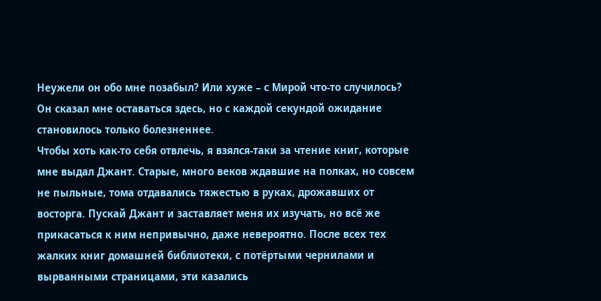Неужели он обо мне позабыл? Или хуже – с Мирой что-то случилось? Он сказал мне оставаться здесь, но с каждой секундой ожидание становилось только болезненнее.
Чтобы хоть как-то себя отвлечь, я взялся-таки за чтение книг, которые мне выдал Джант. Старые, много веков ждавшие на полках, но совсем не пыльные, тома отдавались тяжестью в руках, дрожавших от восторга. Пускай Джант и заставляет меня их изучать, но всё же прикасаться к ним непривычно, даже невероятно. После всех тех жалких книг домашней библиотеки, с потёртыми чернилами и вырванными страницами, эти казались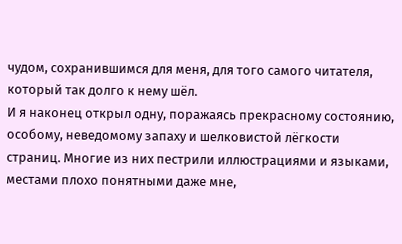чудом, сохранившимся для меня, для того самого читателя, который так долго к нему шёл.
И я наконец открыл одну, поражаясь прекрасному состоянию, особому, неведомому запаху и шелковистой лёгкости страниц. Многие из них пестрили иллюстрациями и языками, местами плохо понятными даже мне,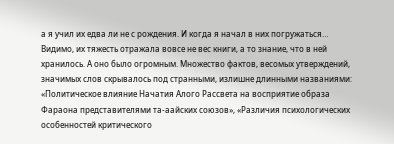а я учил их едва ли не с рождения. И когда я начал в них погружаться…
Видимо, их тяжесть отражала вовсе не вес книги, а то знание, что в ней хранилось. А оно было огромным. Множество фактов, весомых утверждений, значимых слов скрывалось под странными, излишне длинными названиями: «Политическое влияние Начатия Алого Рассвета на восприятие образа Фараона представителями та-аайских союзов», «Различия психологических особенностей критического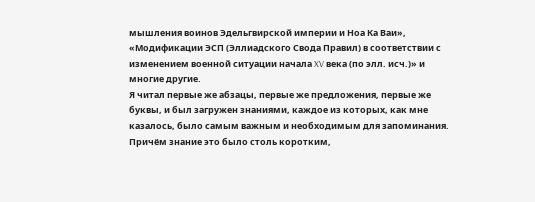мышления воинов Эдельгвирской империи и Ноа Ка Ваи», «Модификации ЭСП (Эллиадского Свода Правил) в соответствии с изменением военной ситуации начала XV века (по элл. исч.)» и многие другие.
Я читал первые же абзацы, первые же предложения, первые же буквы, и был загружен знаниями, каждое из которых, как мне казалось, было самым важным и необходимым для запоминания. Причём знание это было столь коротким,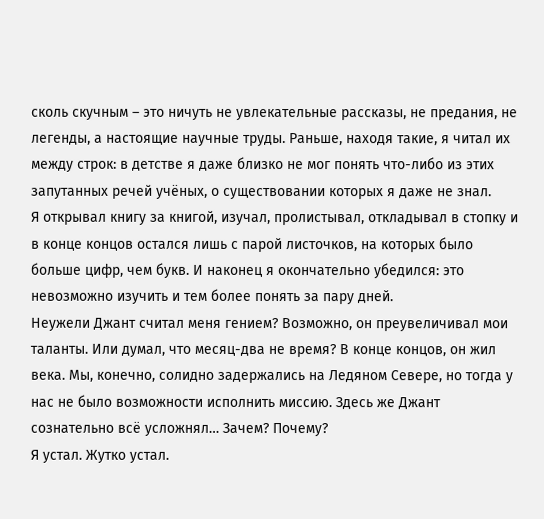сколь скучным – это ничуть не увлекательные рассказы, не предания, не легенды, а настоящие научные труды. Раньше, находя такие, я читал их между строк: в детстве я даже близко не мог понять что-либо из этих запутанных речей учёных, о существовании которых я даже не знал.
Я открывал книгу за книгой, изучал, пролистывал, откладывал в стопку и в конце концов остался лишь с парой листочков, на которых было больше цифр, чем букв. И наконец я окончательно убедился: это невозможно изучить и тем более понять за пару дней.
Неужели Джант считал меня гением? Возможно, он преувеличивал мои таланты. Или думал, что месяц-два не время? В конце концов, он жил века. Мы, конечно, солидно задержались на Ледяном Севере, но тогда у нас не было возможности исполнить миссию. Здесь же Джант сознательно всё усложнял… Зачем? Почему?
Я устал. Жутко устал.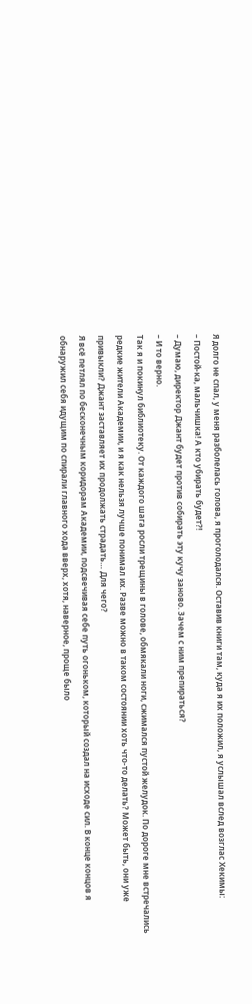Я долго не спал, у меня разболелась голова, я проголодался. Оставив книги там, куда я их положил, я услышал вслед возглас Хекимы:
– Постой-ка, мальчишка! А кто убирать будет?!
– Думаю, директор Джант будет против собирать эту кучу заново. Зачем с ним препираться?
– И то верно.
Так я и покинул библиотеку. От каждого шага росли трещины в голове, обмякали ноги, сжимался пустой желудок. По дороге мне встречались редкие жители Академии, и я как нельзя лучше понимал их. Разве можно в таком состоянии хоть что-то делать? Может быть, они уже привыкли? Джант заставляет их продолжать страдать… Для чего?
Я всё петлял по бесконечным коридорам Академии, подсвечивая себе путь огоньком, который создал на исходе сил. В конце концов я обнаружил себя идущим по спирали главного хода вверх, хотя, наверное, проще было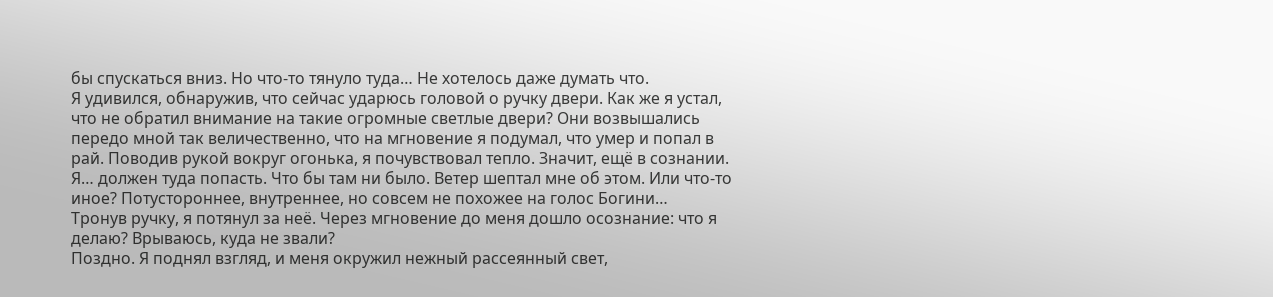бы спускаться вниз. Но что-то тянуло туда… Не хотелось даже думать что.
Я удивился, обнаружив, что сейчас ударюсь головой о ручку двери. Как же я устал, что не обратил внимание на такие огромные светлые двери? Они возвышались передо мной так величественно, что на мгновение я подумал, что умер и попал в рай. Поводив рукой вокруг огонька, я почувствовал тепло. Значит, ещё в сознании.
Я… должен туда попасть. Что бы там ни было. Ветер шептал мне об этом. Или что-то иное? Потустороннее, внутреннее, но совсем не похожее на голос Богини…
Тронув ручку, я потянул за неё. Через мгновение до меня дошло осознание: что я делаю? Врываюсь, куда не звали?
Поздно. Я поднял взгляд, и меня окружил нежный рассеянный свет,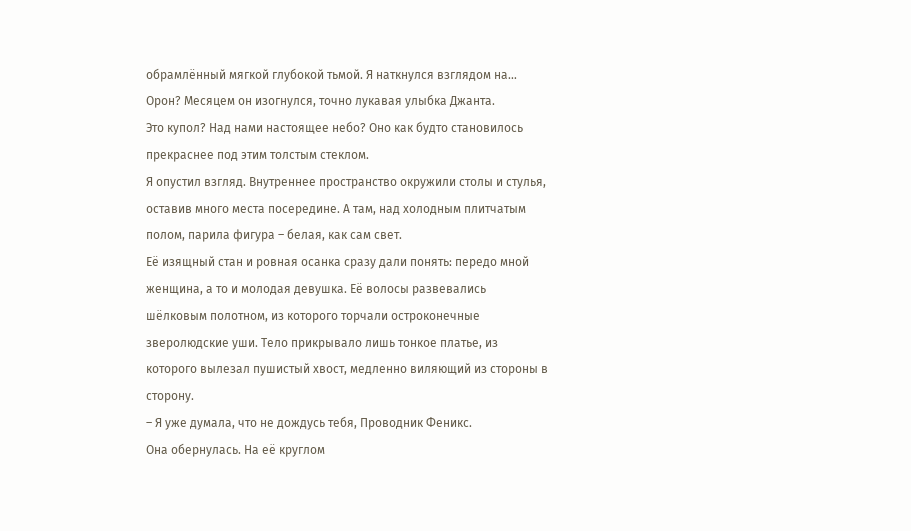обрамлённый мягкой глубокой тьмой. Я наткнулся взглядом на… Орон? Месяцем он изогнулся, точно лукавая улыбка Джанта.
Это купол? Над нами настоящее небо? Оно как будто становилось прекраснее под этим толстым стеклом.
Я опустил взгляд. Внутреннее пространство окружили столы и стулья, оставив много места посередине. А там, над холодным плитчатым полом, парила фигура – белая, как сам свет.
Её изящный стан и ровная осанка сразу дали понять: передо мной женщина, а то и молодая девушка. Её волосы развевались шёлковым полотном, из которого торчали остроконечные зверолюдские уши. Тело прикрывало лишь тонкое платье, из которого вылезал пушистый хвост, медленно виляющий из стороны в сторону.
– Я уже думала, что не дождусь тебя, Проводник Феникс.
Она обернулась. На её круглом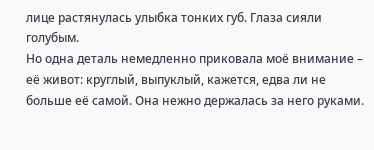лице растянулась улыбка тонких губ. Глаза сияли голубым.
Но одна деталь немедленно приковала моё внимание – её живот: круглый, выпуклый, кажется, едва ли не больше её самой. Она нежно держалась за него руками.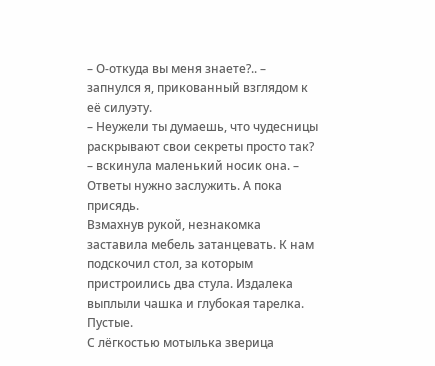– О-откуда вы меня знаете?.. – запнулся я, прикованный взглядом к её силуэту.
– Неужели ты думаешь, что чудесницы раскрывают свои секреты просто так? – вскинула маленький носик она. – Ответы нужно заслужить. А пока присядь.
Взмахнув рукой, незнакомка заставила мебель затанцевать. К нам подскочил стол, за которым пристроились два стула. Издалека выплыли чашка и глубокая тарелка. Пустые.
С лёгкостью мотылька зверица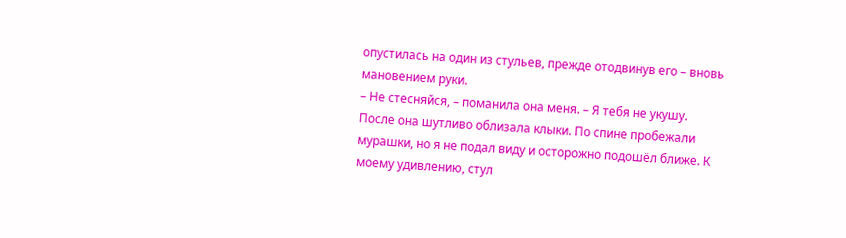опустилась на один из стульев, прежде отодвинув его – вновь мановением руки.
– Не стесняйся, – поманила она меня. – Я тебя не укушу.
После она шутливо облизала клыки. По спине пробежали мурашки, но я не подал виду и осторожно подошёл ближе. К моему удивлению, стул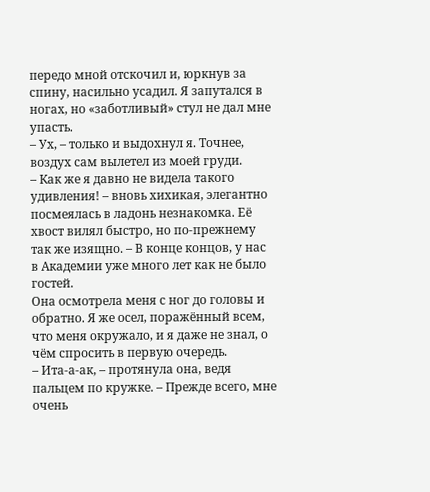передо мной отскочил и, юркнув за спину, насильно усадил. Я запутался в ногах, но «заботливый» стул не дал мне упасть.
– Ух, – только и выдохнул я. Точнее, воздух сам вылетел из моей груди.
– Как же я давно не видела такого удивления! – вновь хихикая, элегантно посмеялась в ладонь незнакомка. Её хвост вилял быстро, но по-прежнему так же изящно. – В конце концов, у нас в Академии уже много лет как не было гостей.
Она осмотрела меня с ног до головы и обратно. Я же осел, поражённый всем, что меня окружало, и я даже не знал, о чём спросить в первую очередь.
– Ита-а-ак, – протянула она, ведя пальцем по кружке. – Прежде всего, мне очень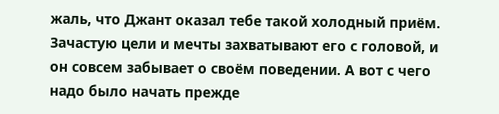жаль, что Джант оказал тебе такой холодный приём. Зачастую цели и мечты захватывают его с головой, и он совсем забывает о своём поведении. А вот с чего надо было начать прежде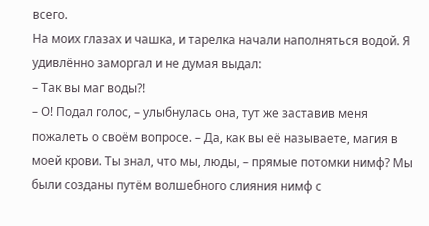всего.
На моих глазах и чашка, и тарелка начали наполняться водой. Я удивлённо заморгал и не думая выдал:
– Так вы маг воды?!
– О! Подал голос, – улыбнулась она, тут же заставив меня пожалеть о своём вопросе. – Да, как вы её называете, магия в моей крови. Ты знал, что мы, люды, – прямые потомки нимф? Мы были созданы путём волшебного слияния нимф с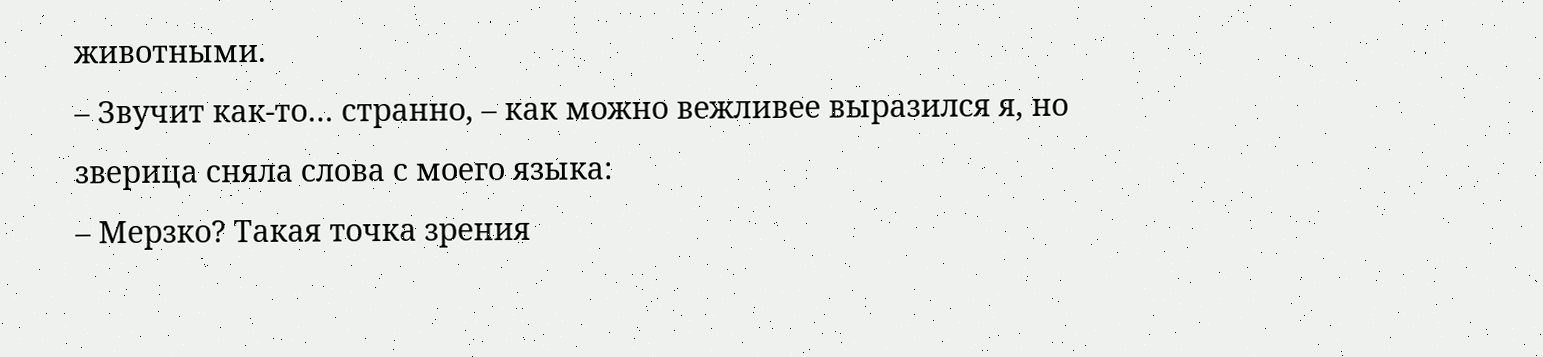животными.
– Звучит как-то… странно, – как можно вежливее выразился я, но зверица сняла слова с моего языка:
– Мерзко? Такая точка зрения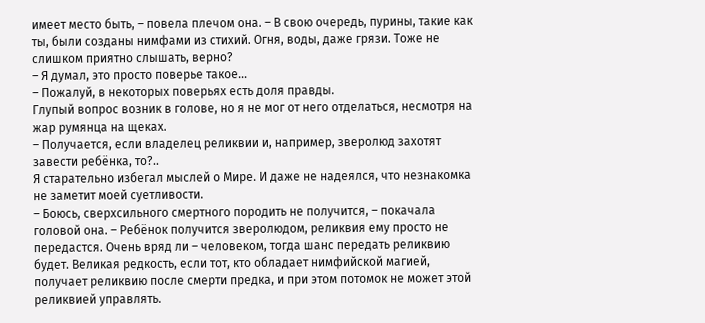имеет место быть, – повела плечом она. – В свою очередь, пурины, такие как ты, были созданы нимфами из стихий. Огня, воды, даже грязи. Тоже не слишком приятно слышать, верно?
– Я думал, это просто поверье такое…
– Пожалуй, в некоторых поверьях есть доля правды.
Глупый вопрос возник в голове, но я не мог от него отделаться, несмотря на жар румянца на щеках.
– Получается, если владелец реликвии и, например, зверолюд захотят завести ребёнка, то?..
Я старательно избегал мыслей о Мире. И даже не надеялся, что незнакомка не заметит моей суетливости.
– Боюсь, сверхсильного смертного породить не получится, – покачала головой она. – Ребёнок получится зверолюдом, реликвия ему просто не передастся. Очень вряд ли – человеком, тогда шанс передать реликвию будет. Великая редкость, если тот, кто обладает нимфийской магией, получает реликвию после смерти предка, и при этом потомок не может этой реликвией управлять.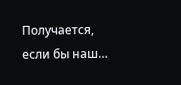Получается, если бы наш…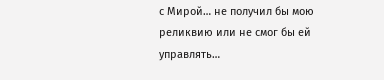с Мирой… не получил бы мою реликвию или не смог бы ей управлять…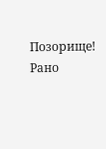Позорище! Рано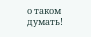о таком думать!